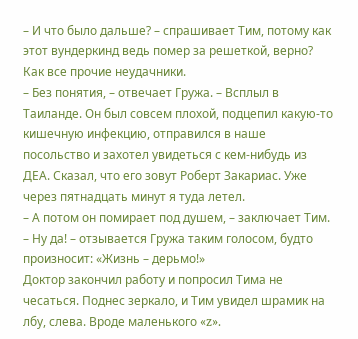– И что было дальше? – спрашивает Тим, потому как этот вундеркинд ведь помер за решеткой, верно? Как все прочие неудачники.
– Без понятия, – отвечает Гружа. – Всплыл в Таиланде. Он был совсем плохой, подцепил какую-то кишечную инфекцию, отправился в наше посольство и захотел увидеться с кем-нибудь из ДЕА. Сказал, что его зовут Роберт Закариас. Уже через пятнадцать минут я туда летел.
– А потом он помирает под душем, – заключает Тим.
– Ну да! – отзывается Гружа таким голосом, будто произносит: «Жизнь – дерьмо!»
Доктор закончил работу и попросил Тима не чесаться. Поднес зеркало, и Тим увидел шрамик на лбу, слева. Вроде маленького «z».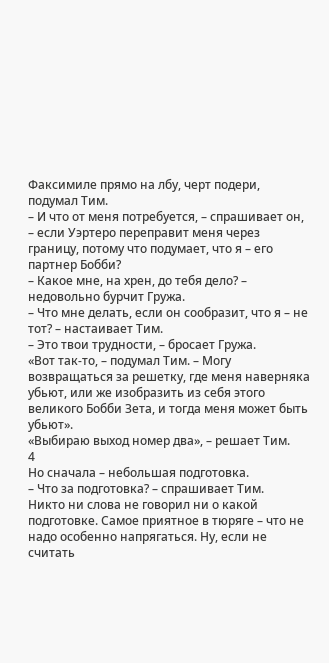Факсимиле прямо на лбу, черт подери, подумал Тим.
– И что от меня потребуется, – спрашивает он, – если Уэртеро переправит меня через границу, потому что подумает, что я – его партнер Бобби?
– Какое мне, на хрен, до тебя дело? – недовольно бурчит Гружа.
– Что мне делать, если он сообразит, что я – не тот? – настаивает Тим.
– Это твои трудности, – бросает Гружа.
«Вот так-то, – подумал Тим. – Могу возвращаться за решетку, где меня наверняка убьют, или же изобразить из себя этого великого Бобби Зета, и тогда меня может быть убьют».
«Выбираю выход номер два», – решает Тим.
4
Но сначала – небольшая подготовка.
– Что за подготовка? – спрашивает Тим.
Никто ни слова не говорил ни о какой подготовке. Самое приятное в тюряге – что не надо особенно напрягаться. Ну, если не считать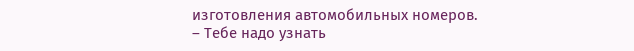изготовления автомобильных номеров.
– Тебе надо узнать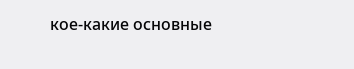кое-какие основные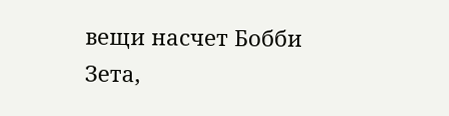вещи насчет Бобби Зета,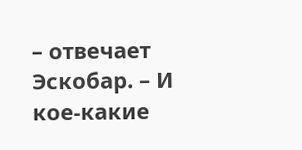– отвечает Эскобар. – И кое-какие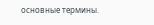основные термины.